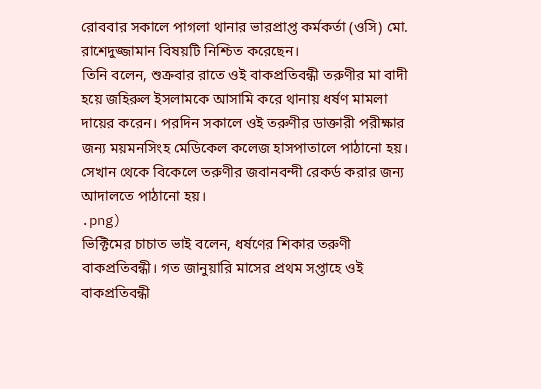রোববার সকালে পাগলা থানার ভারপ্রাপ্ত কর্মকর্তা (ওসি) মো. রাশেদুজ্জামান বিষয়টি নিশ্চিত করেছেন।
তিনি বলেন, শুক্রবার রাতে ওই বাকপ্রতিবন্ধী তরুণীর মা বাদী হয়ে জহিরুল ইসলামকে আসামি করে থানায় ধর্ষণ মামলা দায়ের করেন। পরদিন সকালে ওই তরুণীর ডাক্তারী পরীক্ষার জন্য ময়মনসিংহ মেডিকেল কলেজ হাসপাতালে পাঠানো হয়। সেখান থেকে বিকেলে তরুণীর জবানবন্দী রেকর্ড করার জন্য আদালতে পাঠানো হয়।
.png)
ভিক্টিমের চাচাত ভাই বলেন, ধর্ষণের শিকার তরুণী বাকপ্রতিবন্ধী। গত জানুয়ারি মাসের প্রথম সপ্তাহে ওই বাকপ্রতিবন্ধী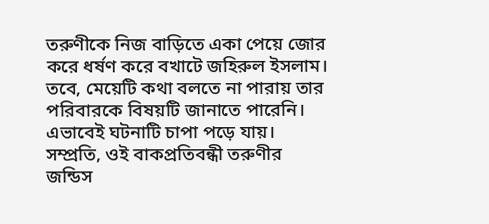তরুণীকে নিজ বাড়িতে একা পেয়ে জোর করে ধর্ষণ করে বখাটে জহিরুল ইসলাম। তবে, মেয়েটি কথা বলতে না পারায় তার পরিবারকে বিষয়টি জানাতে পারেনি। এভাবেই ঘটনাটি চাপা পড়ে যায়।
সম্প্রতি, ওই বাকপ্রতিবন্ধী তরুণীর জন্ডিস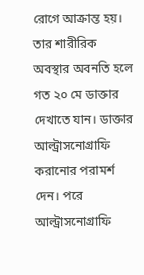রোগে আক্রান্ত হয়। তার শারীরিক অবস্থার অবনতি হলে গত ২০ মে ডাক্তার দেখাতে যান। ডাক্তার আল্ট্রাসনোগ্রাফি করানোর পরামর্শ দেন। পরে আল্ট্রাসনোগ্রাফি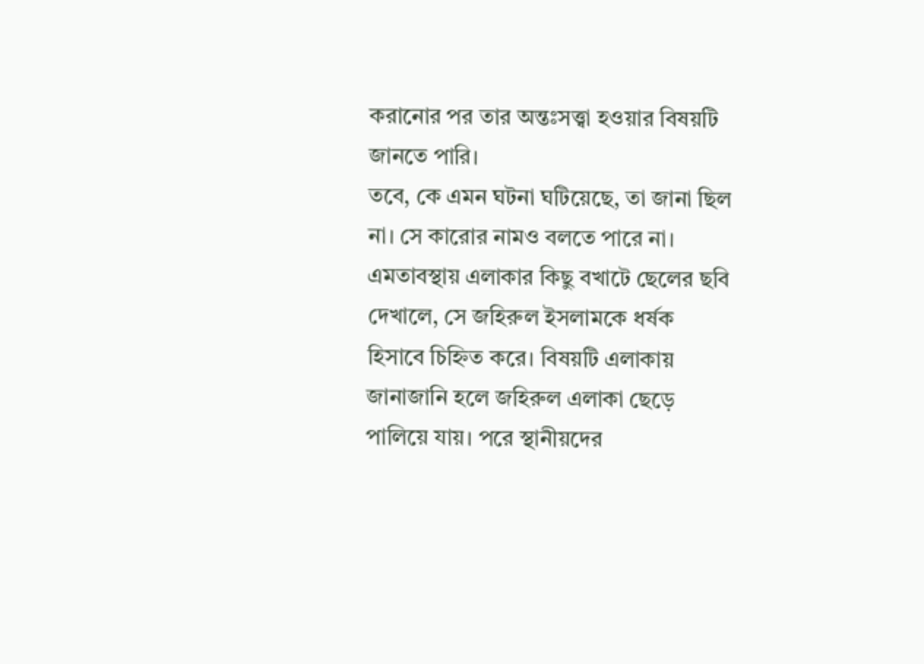করানোর পর তার অন্তঃসত্ত্বা হওয়ার বিষয়টি জানতে পারি।
তবে, কে এমন ঘটনা ঘটিয়েছে, তা জানা ছিল না। সে কারোর নামও বলতে পারে না। এমতাবস্থায় এলাকার কিছু বখাটে ছেলের ছবি দেখালে, সে জহিরুল ইসলামকে ধর্ষক হিসাবে চিহ্নিত করে। বিষয়টি এলাকায় জানাজানি হলে জহিরুল এলাকা ছেড়ে পালিয়ে যায়। পরে স্থানীয়দের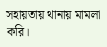সহায়তায় থানায় মামলা করি।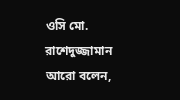ওসি মো. রাশেদুজ্জামান আরো বলেন,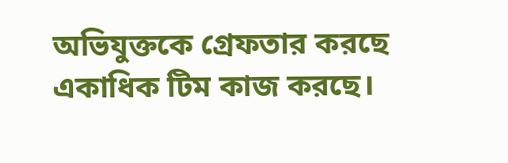অভিযুক্তকে গ্রেফতার করছে একাধিক টিম কাজ করছে।